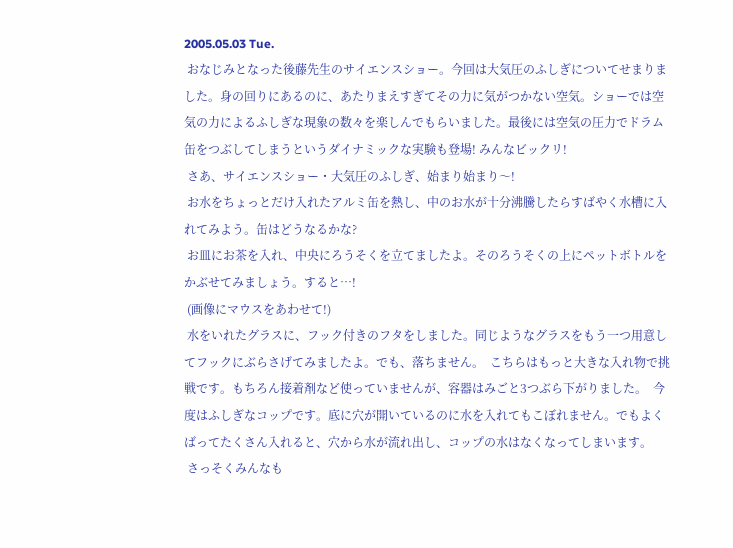2005.05.03 Tue.
 おなじみとなった後藤先生のサイエンスショー。今回は大気圧のふしぎについてせまりました。身の回りにあるのに、あたりまえすぎてその力に気がつかない空気。ショーでは空気の力によるふしぎな現象の数々を楽しんでもらいました。最後には空気の圧力でドラム缶をつぶしてしまうというダイナミックな実験も登場! みんなビックリ!
 さあ、サイエンスショー・大気圧のふしぎ、始まり始まり〜!
 お水をちょっとだけ入れたアルミ缶を熱し、中のお水が十分沸騰したらすばやく水槽に入れてみよう。缶はどうなるかな?
 お皿にお茶を入れ、中央にろうそくを立てましたよ。そのろうそくの上にペットボトルをかぶせてみましょう。すると…!
 (画像にマウスをあわせて!)
 水をいれたグラスに、フック付きのフタをしました。同じようなグラスをもう一つ用意してフックにぶらさげてみましたよ。でも、落ちません。  こちらはもっと大きな入れ物で挑戦です。もちろん接着剤など使っていませんが、容器はみごと3つぶら下がりました。  今度はふしぎなコップです。底に穴が開いているのに水を入れてもこぼれません。でもよくばってたくさん入れると、穴から水が流れ出し、コップの水はなくなってしまいます。
 さっそくみんなも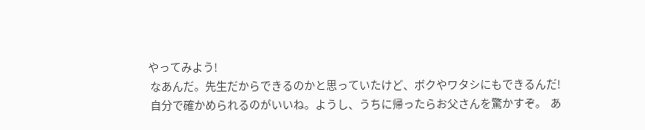やってみよう!
 なあんだ。先生だからできるのかと思っていたけど、ボクやワタシにもできるんだ!
 自分で確かめられるのがいいね。ようし、うちに帰ったらお父さんを驚かすぞ。  あ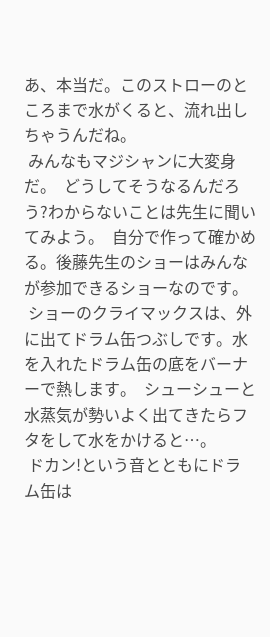あ、本当だ。このストローのところまで水がくると、流れ出しちゃうんだね。
 みんなもマジシャンに大変身だ。  どうしてそうなるんだろう?わからないことは先生に聞いてみよう。  自分で作って確かめる。後藤先生のショーはみんなが参加できるショーなのです。
 ショーのクライマックスは、外に出てドラム缶つぶしです。水を入れたドラム缶の底をバーナーで熱します。  シューシューと水蒸気が勢いよく出てきたらフタをして水をかけると…。
 ドカン!という音とともにドラム缶は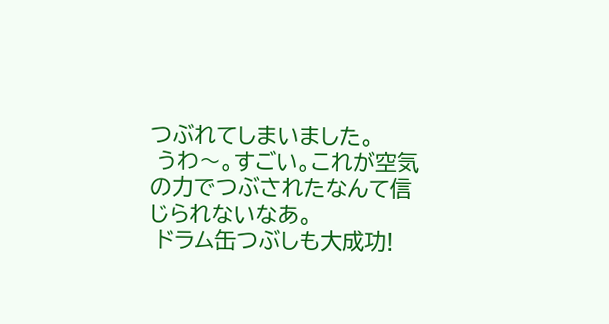つぶれてしまいました。
 うわ〜。すごい。これが空気の力でつぶされたなんて信じられないなあ。
 ドラム缶つぶしも大成功!